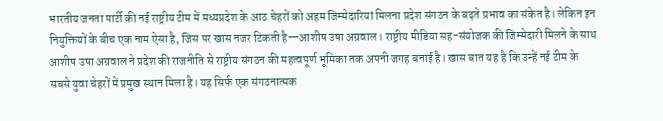भारतीय जनता पार्टी की नई राष्ट्रीय टीम में मध्यप्रदेश के आठ चेहरों को अहम जिम्मेदारियां मिलना प्रदेश संगठन के बढ़ते प्रभाव का संकेत है। लेकिन इन नियुक्तियों के बीच एक नाम ऐसा है, जिस पर खास नजर टिकती है—आशीष उषा अग्रवाल। राष्ट्रीय मीडिया सह-संयोजक की जिम्मेदारी मिलने के साथ आशीष उषा अग्रवाल ने प्रदेश की राजनीति से राष्ट्रीय संगठन की महत्वपूर्ण भूमिका तक अपनी जगह बनाई है। खास बात यह है कि उन्हें नई टीम के सबसे युवा चेहरों में प्रमुख स्थान मिला है। यह सिर्फ एक संगठनात्मक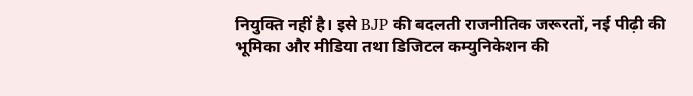नियुक्ति नहीं है। इसे BJP की बदलती राजनीतिक जरूरतों, नई पीढ़ी की भूमिका और मीडिया तथा डिजिटल कम्युनिकेशन की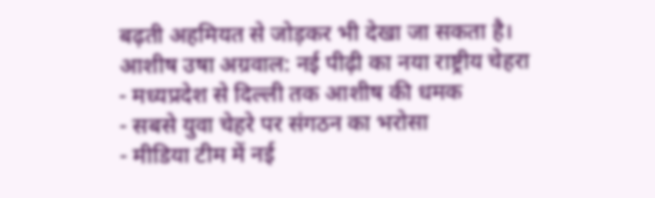बढ़ती अहमियत से जोड़कर भी देखा जा सकता है।
आशीष उषा अग्रवाल: नई पीढ़ी का नया राष्ट्रीय चेहरा
- मध्यप्रदेश से दिल्ली तक आशीष की धमक
- सबसे युवा चेहरे पर संगठन का भरोसा
- मीडिया टीम में नई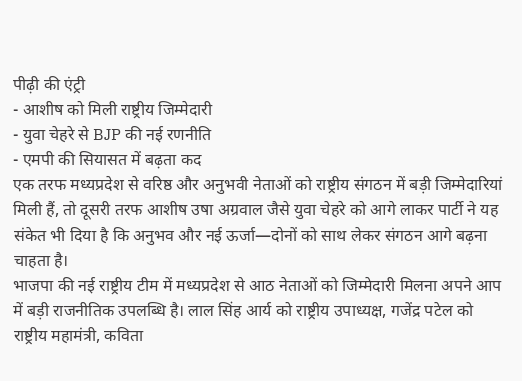पीढ़ी की एंट्री
- आशीष को मिली राष्ट्रीय जिम्मेदारी
- युवा चेहरे से BJP की नई रणनीति
- एमपी की सियासत में बढ़ता कद
एक तरफ मध्यप्रदेश से वरिष्ठ और अनुभवी नेताओं को राष्ट्रीय संगठन में बड़ी जिम्मेदारियां मिली हैं, तो दूसरी तरफ आशीष उषा अग्रवाल जैसे युवा चेहरे को आगे लाकर पार्टी ने यह संकेत भी दिया है कि अनुभव और नई ऊर्जा—दोनों को साथ लेकर संगठन आगे बढ़ना चाहता है।
भाजपा की नई राष्ट्रीय टीम में मध्यप्रदेश से आठ नेताओं को जिम्मेदारी मिलना अपने आप में बड़ी राजनीतिक उपलब्धि है। लाल सिंह आर्य को राष्ट्रीय उपाध्यक्ष, गजेंद्र पटेल को राष्ट्रीय महामंत्री, कविता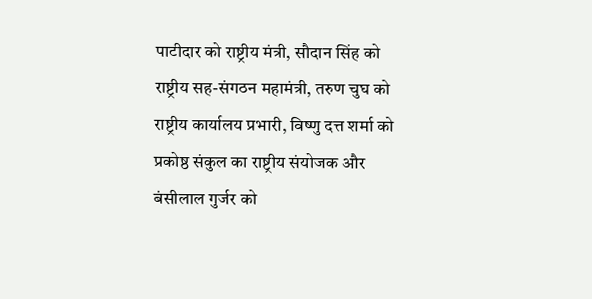पाटीदार को राष्ट्रीय मंत्री, सौदान सिंह को राष्ट्रीय सह-संगठन महामंत्री, तरुण चुघ को राष्ट्रीय कार्यालय प्रभारी, विष्णु दत्त शर्मा को प्रकोष्ठ संकुल का राष्ट्रीय संयोजक और बंसीलाल गुर्जर को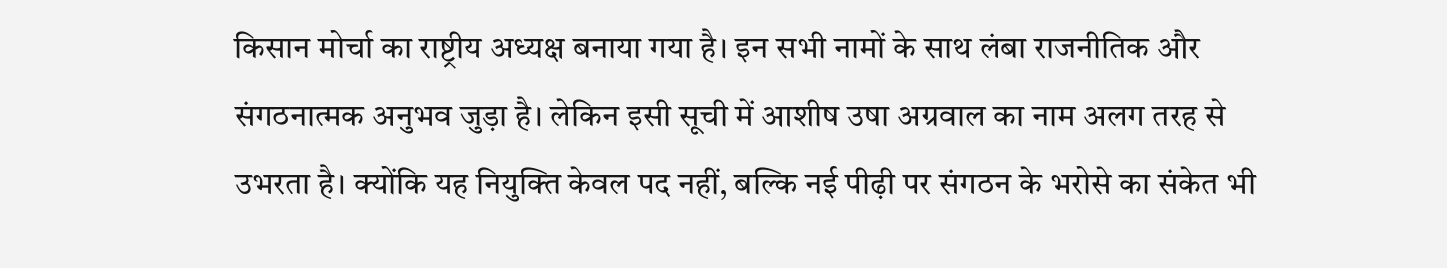किसान मोर्चा का राष्ट्रीय अध्यक्ष बनाया गया है। इन सभी नामों के साथ लंबा राजनीतिक और संगठनात्मक अनुभव जुड़ा है। लेकिन इसी सूची में आशीष उषा अग्रवाल का नाम अलग तरह से उभरता है। क्योंकि यह नियुक्ति केवल पद नहीं, बल्कि नई पीढ़ी पर संगठन के भरोसे का संकेत भी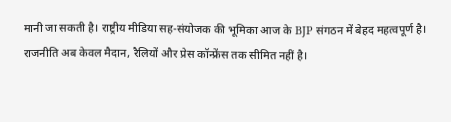मानी जा सकती है। राष्ट्रीय मीडिया सह-संयोजक की भूमिका आज के BJP संगठन में बेहद महत्वपूर्ण है। राजनीति अब केवल मैदान, रैलियों और प्रेस कॉन्फ्रेंस तक सीमित नहीं है।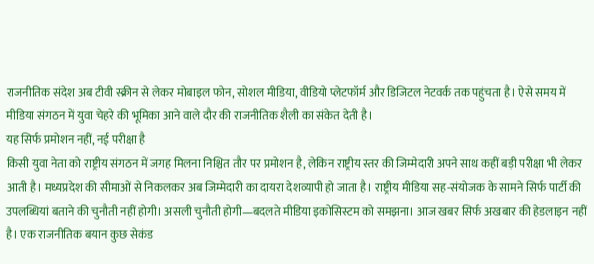राजनीतिक संदेश अब टीवी स्क्रीन से लेकर मोबाइल फोन, सोशल मीडिया, वीडियो प्लेटफॉर्म और डिजिटल नेटवर्क तक पहुंचता है। ऐसे समय में मीडिया संगठन में युवा चेहरे की भूमिका आने वाले दौर की राजनीतिक शैली का संकेत देती है।
यह सिर्फ प्रमोशन नहीं, नई परीक्षा है
किसी युवा नेता को राष्ट्रीय संगठन में जगह मिलना निश्चित तौर पर प्रमोशन है, लेकिन राष्ट्रीय स्तर की जिम्मेदारी अपने साथ कहीं बड़ी परीक्षा भी लेकर आती है। मध्यप्रदेश की सीमाओं से निकलकर अब जिम्मेदारी का दायरा देशव्यापी हो जाता है। राष्ट्रीय मीडिया सह-संयोजक के सामने सिर्फ पार्टी की उपलब्धियां बताने की चुनौती नहीं होगी। असली चुनौती होगी—बदलते मीडिया इकोसिस्टम को समझना। आज खबर सिर्फ अखबार की हेडलाइन नहीं है। एक राजनीतिक बयान कुछ सेकंड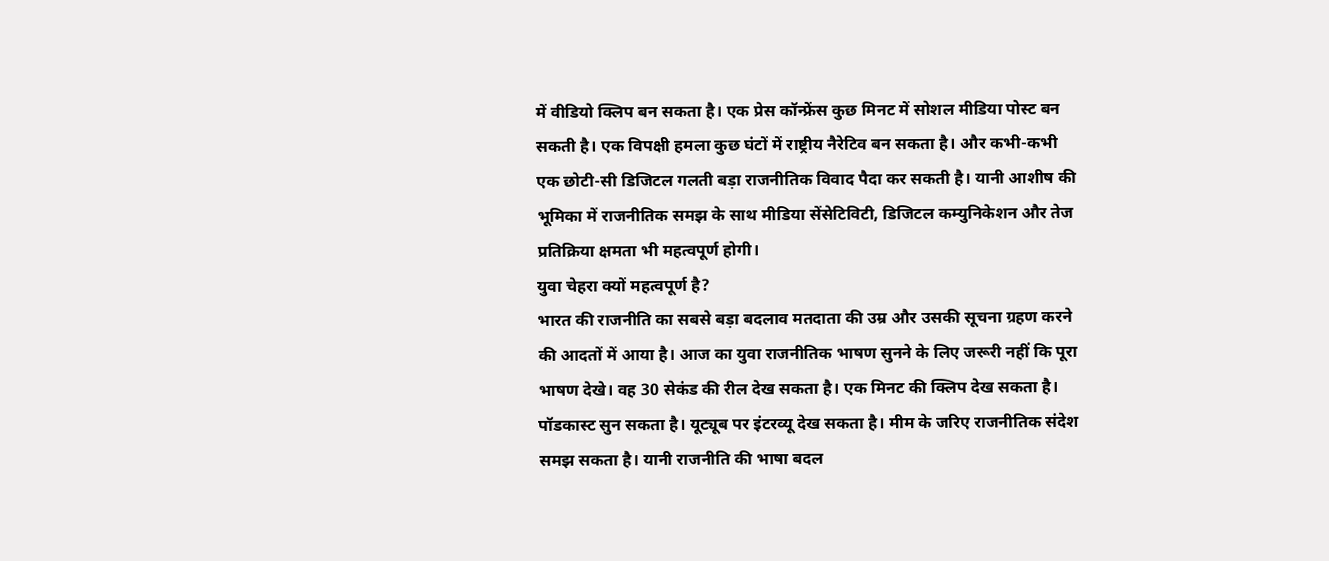में वीडियो क्लिप बन सकता है। एक प्रेस कॉन्फ्रेंस कुछ मिनट में सोशल मीडिया पोस्ट बन सकती है। एक विपक्षी हमला कुछ घंटों में राष्ट्रीय नैरेटिव बन सकता है। और कभी-कभी एक छोटी-सी डिजिटल गलती बड़ा राजनीतिक विवाद पैदा कर सकती है। यानी आशीष की भूमिका में राजनीतिक समझ के साथ मीडिया सेंसेटिविटी, डिजिटल कम्युनिकेशन और तेज प्रतिक्रिया क्षमता भी महत्वपूर्ण होगी।
युवा चेहरा क्यों महत्वपूर्ण है?
भारत की राजनीति का सबसे बड़ा बदलाव मतदाता की उम्र और उसकी सूचना ग्रहण करने की आदतों में आया है। आज का युवा राजनीतिक भाषण सुनने के लिए जरूरी नहीं कि पूरा भाषण देखे। वह 30 सेकंड की रील देख सकता है। एक मिनट की क्लिप देख सकता है। पॉडकास्ट सुन सकता है। यूट्यूब पर इंटरव्यू देख सकता है। मीम के जरिए राजनीतिक संदेश समझ सकता है। यानी राजनीति की भाषा बदल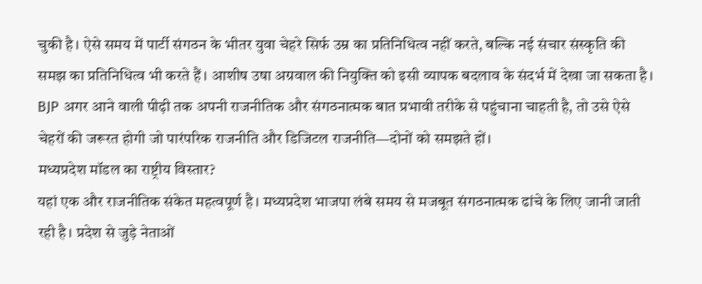चुकी है। ऐसे समय में पार्टी संगठन के भीतर युवा चेहरे सिर्फ उम्र का प्रतिनिधित्व नहीं करते, बल्कि नई संचार संस्कृति की समझ का प्रतिनिधित्व भी करते हैं। आशीष उषा अग्रवाल की नियुक्ति को इसी व्यापक बदलाव के संदर्भ में देखा जा सकता है। BJP अगर आने वाली पीढ़ी तक अपनी राजनीतिक और संगठनात्मक बात प्रभावी तरीके से पहुंचाना चाहती है, तो उसे ऐसे चेहरों की जरूरत होगी जो पारंपरिक राजनीति और डिजिटल राजनीति—दोनों को समझते हों।
मध्यप्रदेश मॉडल का राष्ट्रीय विस्तार?
यहां एक और राजनीतिक संकेत महत्वपूर्ण है। मध्यप्रदेश भाजपा लंबे समय से मजबूत संगठनात्मक ढांचे के लिए जानी जाती रही है। प्रदेश से जुड़े नेताओं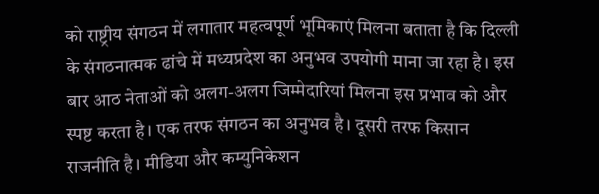को राष्ट्रीय संगठन में लगातार महत्वपूर्ण भूमिकाएं मिलना बताता है कि दिल्ली के संगठनात्मक ढांचे में मध्यप्रदेश का अनुभव उपयोगी माना जा रहा है। इस बार आठ नेताओं को अलग-अलग जिम्मेदारियां मिलना इस प्रभाव को और स्पष्ट करता है। एक तरफ संगठन का अनुभव है। दूसरी तरफ किसान राजनीति है। मीडिया और कम्युनिकेशन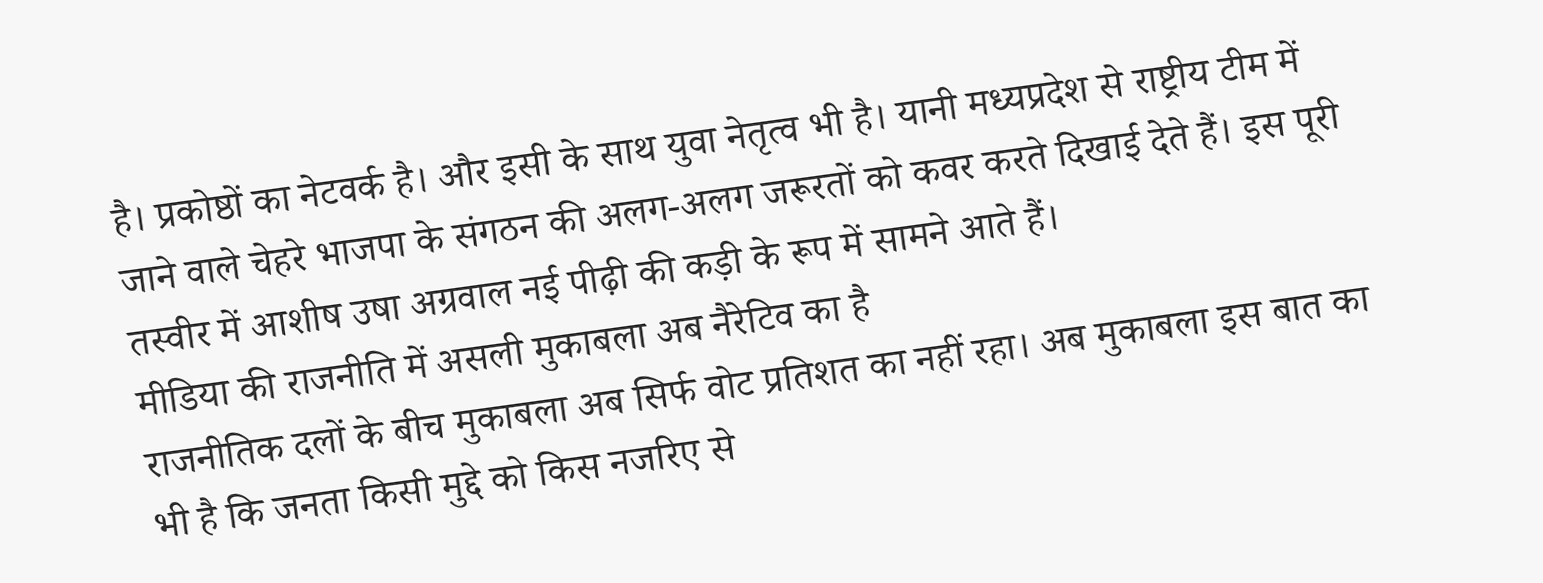है। प्रकोष्ठों का नेटवर्क है। और इसी के साथ युवा नेतृत्व भी है। यानी मध्यप्रदेश से राष्ट्रीय टीम में जाने वाले चेहरे भाजपा के संगठन की अलग-अलग जरूरतों को कवर करते दिखाई देते हैं। इस पूरी तस्वीर में आशीष उषा अग्रवाल नई पीढ़ी की कड़ी के रूप में सामने आते हैं।
मीडिया की राजनीति में असली मुकाबला अब नैरेटिव का है
राजनीतिक दलों के बीच मुकाबला अब सिर्फ वोट प्रतिशत का नहीं रहा। अब मुकाबला इस बात का भी है कि जनता किसी मुद्दे को किस नजरिए से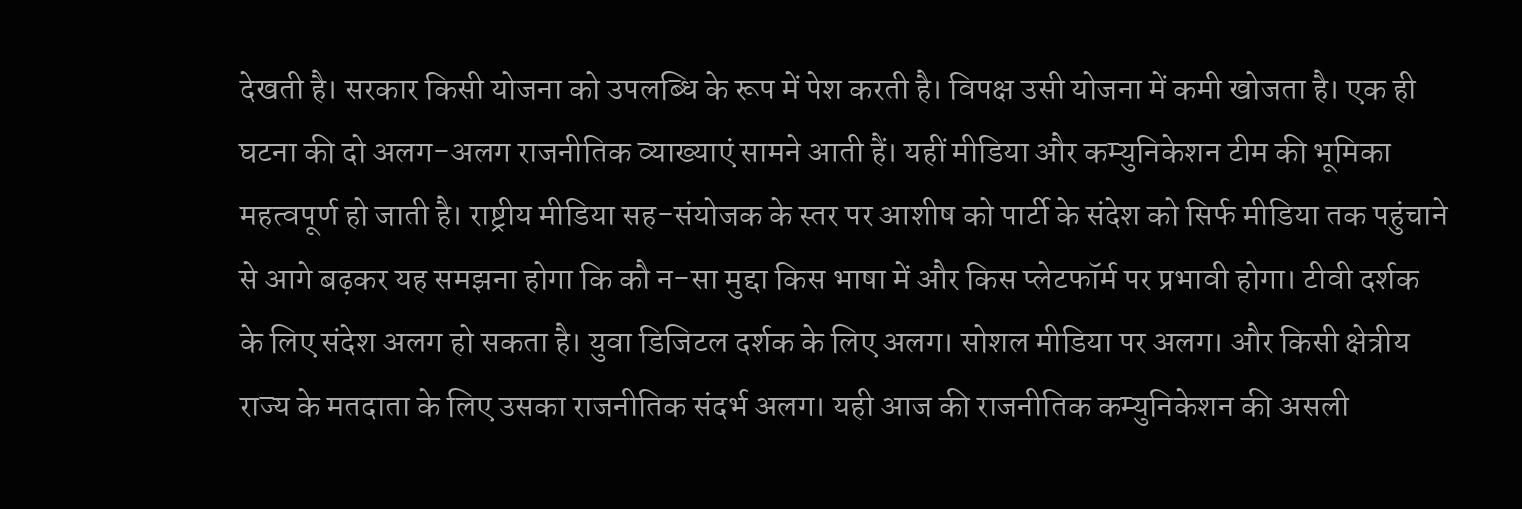देखती है। सरकार किसी योजना को उपलब्धि के रूप में पेश करती है। विपक्ष उसी योजना में कमी खोजता है। एक ही घटना की दो अलग-अलग राजनीतिक व्याख्याएं सामने आती हैं। यहीं मीडिया और कम्युनिकेशन टीम की भूमिका महत्वपूर्ण हो जाती है। राष्ट्रीय मीडिया सह-संयोजक के स्तर पर आशीष को पार्टी के संदेश को सिर्फ मीडिया तक पहुंचाने से आगे बढ़कर यह समझना होगा कि कौ न-सा मुद्दा किस भाषा में और किस प्लेटफॉर्म पर प्रभावी होगा। टीवी दर्शक के लिए संदेश अलग हो सकता है। युवा डिजिटल दर्शक के लिए अलग। सोशल मीडिया पर अलग। और किसी क्षेत्रीय राज्य के मतदाता के लिए उसका राजनीतिक संदर्भ अलग। यही आज की राजनीतिक कम्युनिकेशन की असली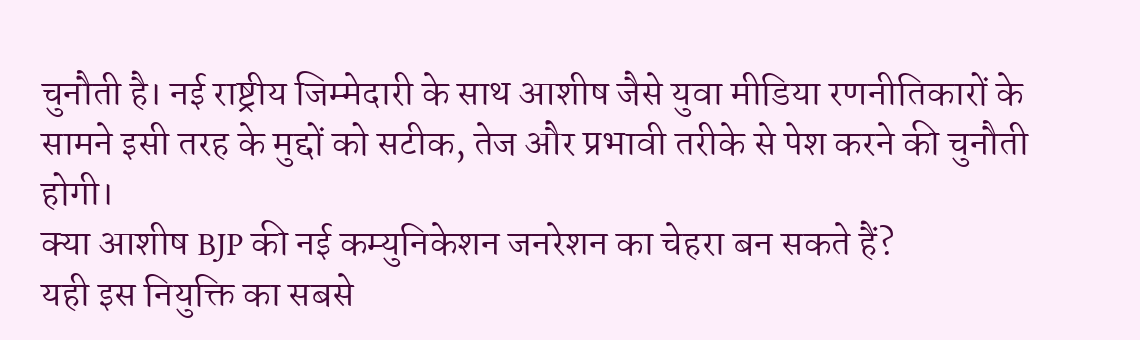चुनौती है। नई राष्ट्रीय जिम्मेदारी के साथ आशीष जैसे युवा मीडिया रणनीतिकारों के सामने इसी तरह के मुद्दों को सटीक, तेज और प्रभावी तरीके से पेश करने की चुनौती होगी।
क्या आशीष BJP की नई कम्युनिकेशन जनरेशन का चेहरा बन सकते हैं?
यही इस नियुक्ति का सबसे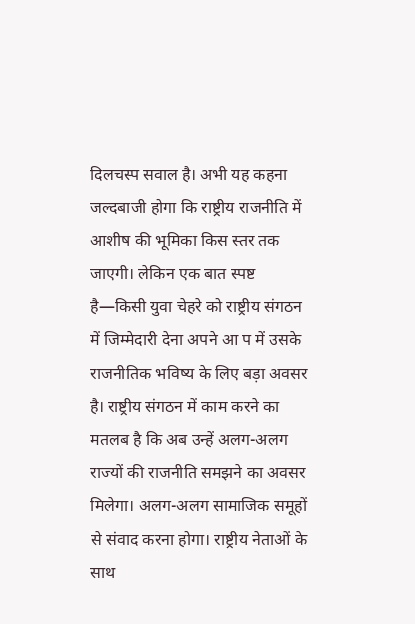दिलचस्प सवाल है। अभी यह कहना जल्दबाजी होगा कि राष्ट्रीय राजनीति में आशीष की भूमिका किस स्तर तक जाएगी। लेकिन एक बात स्पष्ट है—किसी युवा चेहरे को राष्ट्रीय संगठन में जिम्मेदारी देना अपने आ प में उसके राजनीतिक भविष्य के लिए बड़ा अवसर है। राष्ट्रीय संगठन में काम करने का मतलब है कि अब उन्हें अलग-अलग राज्यों की राजनीति समझने का अवसर मिलेगा। अलग-अलग सामाजिक समूहों से संवाद करना होगा। राष्ट्रीय नेताओं के साथ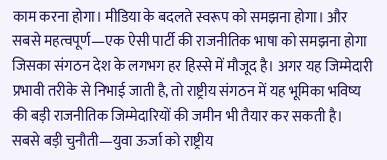काम करना होगा। मीडिया के बदलते स्वरूप को समझना होगा। और सबसे महत्वपूर्ण—एक ऐसी पार्टी की राजनीतिक भाषा को समझना होगा जिसका संगठन देश के लगभग हर हिस्से में मौजूद है। अगर यह जिम्मेदारी प्रभावी तरीके से निभाई जाती है, तो राष्ट्रीय संगठन में यह भूमिका भविष्य की बड़ी राजनीतिक जिम्मेदारियों की जमीन भी तैयार कर सकती है।
सबसे बड़ी चुनौती—युवा ऊर्जा को राष्ट्रीय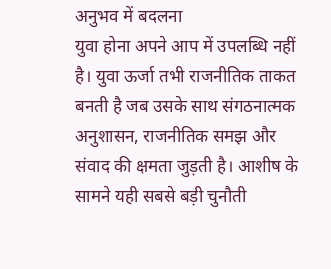अनुभव में बदलना
युवा होना अपने आप में उपलब्धि नहीं है। युवा ऊर्जा तभी राजनीतिक ताकत बनती है जब उसके साथ संगठनात्मक अनुशासन, राजनीतिक समझ और संवाद की क्षमता जुड़ती है। आशीष के सामने यही सबसे बड़ी चुनौती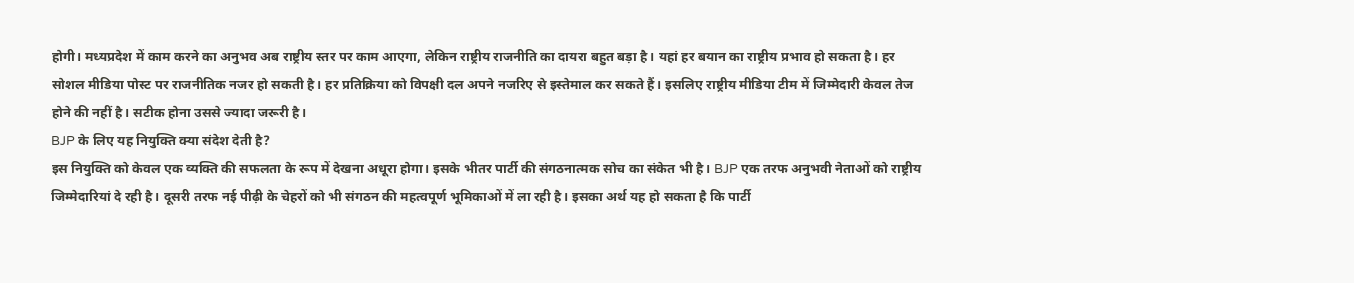होगी। मध्यप्रदेश में काम करने का अनुभव अब राष्ट्रीय स्तर पर काम आएगा, लेकिन राष्ट्रीय राजनीति का दायरा बहुत बड़ा है। यहां हर बयान का राष्ट्रीय प्रभाव हो सकता है। हर सोशल मीडिया पोस्ट पर राजनीतिक नजर हो सकती है। हर प्रतिक्रिया को विपक्षी दल अपने नजरिए से इस्तेमाल कर सकते हैं। इसलिए राष्ट्रीय मीडिया टीम में जिम्मेदारी केवल तेज होने की नहीं है। सटीक होना उससे ज्यादा जरूरी है।
BJP के लिए यह नियुक्ति क्या संदेश देती है?
इस नियुक्ति को केवल एक व्यक्ति की सफलता के रूप में देखना अधूरा होगा। इसके भीतर पार्टी की संगठनात्मक सोच का संकेत भी है। BJP एक तरफ अनुभवी नेताओं को राष्ट्रीय जिम्मेदारियां दे रही है। दूसरी तरफ नई पीढ़ी के चेहरों को भी संगठन की महत्वपूर्ण भूमिकाओं में ला रही है। इसका अर्थ यह हो सकता है कि पार्टी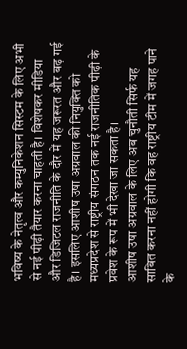भविष्य के नेतृत्व और कम्युनिकेशन सिस्टम के लिए अभी से नई पीढ़ी तैयार करना चाहती है। विशेषकर मीडिया और डिजिटल राजनीति के दौर में यह जरूरत और बढ़ गई है। इसलिए आशीष उषा अग्रवाल की नियुक्ति को मध्यप्रदेश से राष्ट्रीय संगठन तक नई राजनीतिक पीढ़ी के प्रवेश के रूप में भी देखा जा सकता है।
आशीष उषा अग्रवाल के लिए अब चुनौती सिर्फ यह साबित करना नहीं होगी कि वह राष्ट्रीय टीम में जगह पाने के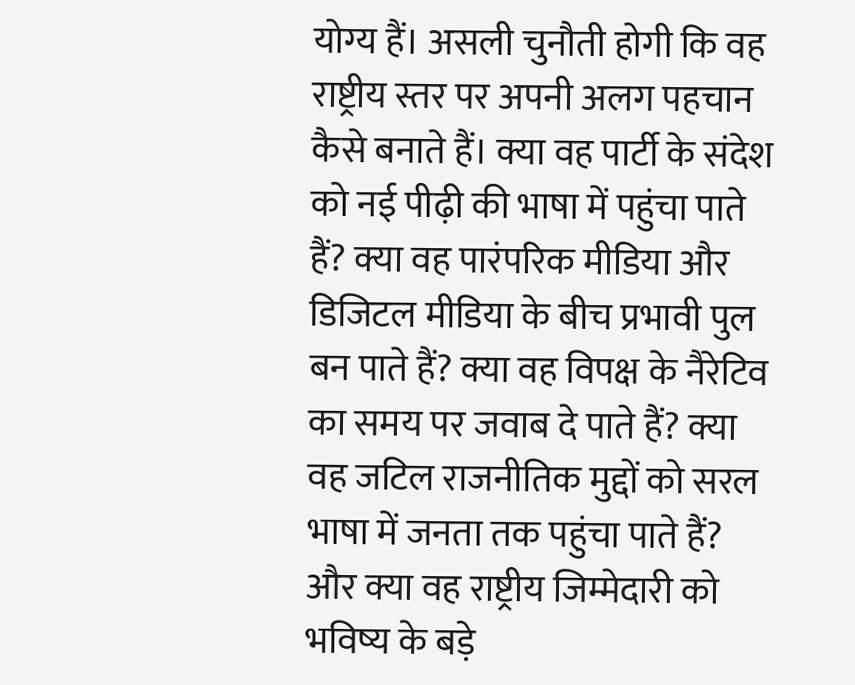योग्य हैं। असली चुनौती होगी कि वह राष्ट्रीय स्तर पर अपनी अलग पहचान कैसे बनाते हैं। क्या वह पार्टी के संदेश को नई पीढ़ी की भाषा में पहुंचा पाते हैं? क्या वह पारंपरिक मीडिया और डिजिटल मीडिया के बीच प्रभावी पुल बन पाते हैं? क्या वह विपक्ष के नैरेटिव का समय पर जवाब दे पाते हैं? क्या वह जटिल राजनीतिक मुद्दों को सरल भाषा में जनता तक पहुंचा पाते हैं? और क्या वह राष्ट्रीय जिम्मेदारी को भविष्य के बड़े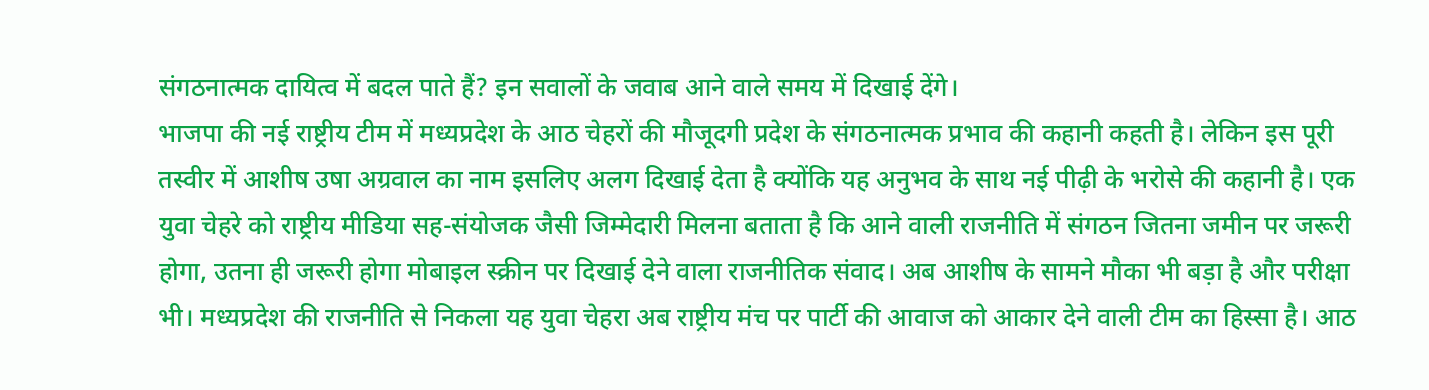संगठनात्मक दायित्व में बदल पाते हैं? इन सवालों के जवाब आने वाले समय में दिखाई देंगे।
भाजपा की नई राष्ट्रीय टीम में मध्यप्रदेश के आठ चेहरों की मौजूदगी प्रदेश के संगठनात्मक प्रभाव की कहानी कहती है। लेकिन इस पूरी तस्वीर में आशीष उषा अग्रवाल का नाम इसलिए अलग दिखाई देता है क्योंकि यह अनुभव के साथ नई पीढ़ी के भरोसे की कहानी है। एक युवा चेहरे को राष्ट्रीय मीडिया सह-संयोजक जैसी जिम्मेदारी मिलना बताता है कि आने वाली राजनीति में संगठन जितना जमीन पर जरूरी होगा, उतना ही जरूरी होगा मोबाइल स्क्रीन पर दिखाई देने वाला राजनीतिक संवाद। अब आशीष के सामने मौका भी बड़ा है और परीक्षा भी। मध्यप्रदेश की राजनीति से निकला यह युवा चेहरा अब राष्ट्रीय मंच पर पार्टी की आवाज को आकार देने वाली टीम का हिस्सा है। आठ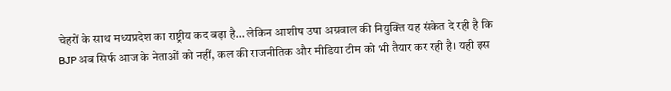चेहरों के साथ मध्यप्रदेश का राष्ट्रीय कद बढ़ा है… लेकिन आशीष उषा अग्रवाल की नियुक्ति यह संकेत दे रही है कि BJP अब सिर्फ आज के नेताओं को नहीं, कल की राजनीतिक और मीडिया टीम को भी तैयार कर रही है। यही इस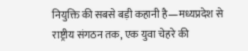नियुक्ति की सबसे बड़ी कहानी है—मध्यप्रदेश से राष्ट्रीय संगठन तक, एक युवा चेहरे की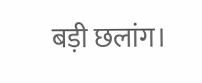बड़ी छलांग।